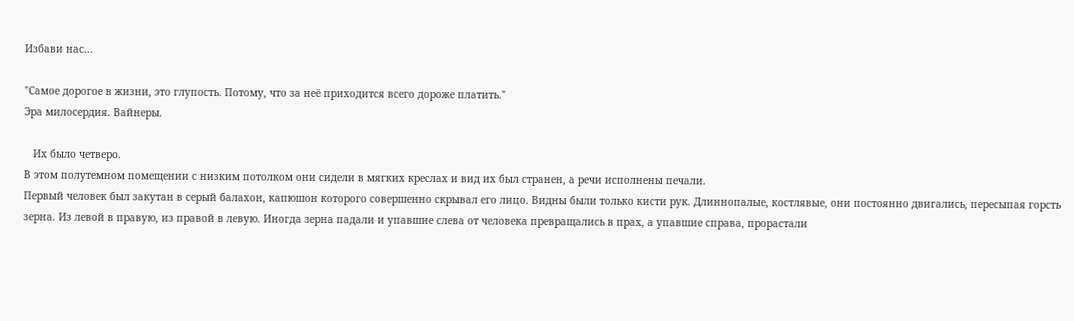Избави нас...

"Самое дорогое в жизни, это глупость. Потому, что за неё приходится всего дороже платить."
Эра милосердия. Вайнеры.

   Их было четверо.
В этом полутемном помещении с низким потолком они сидели в мягких креслах и вид их был странен, а речи исполнены печали.
Первый человек был закутан в серый балахон, капюшон которого совершенно скрывал его лицо. Видны были только кисти рук. Длиннопалые, костлявые, они постоянно двигались, пересыпая горсть зерна. Из левой в правую, из правой в левую. Иногда зерна падали и упавшие слева от человека превращались в прах, а упавшие справа, прорастали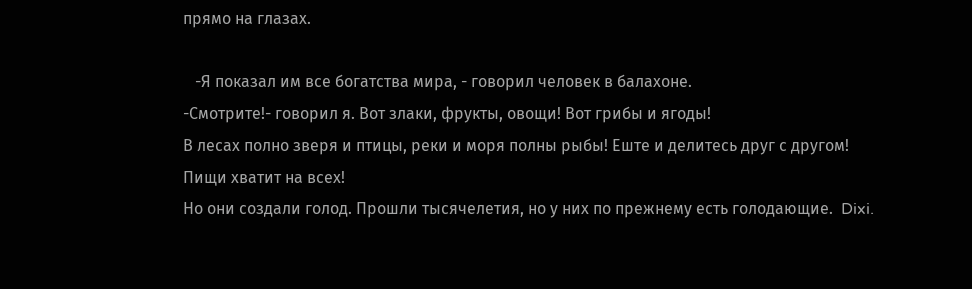прямо на глазах.

   -Я показал им все богатства мира, - говорил человек в балахоне.
-Смотрите!- говорил я. Вот злаки, фрукты, овощи! Вот грибы и ягоды!
В лесах полно зверя и птицы, реки и моря полны рыбы! Еште и делитесь друг с другом! Пищи хватит на всех!
Но они создали голод. Прошли тысячелетия, но у них по прежнему есть голодающие.  Dixi.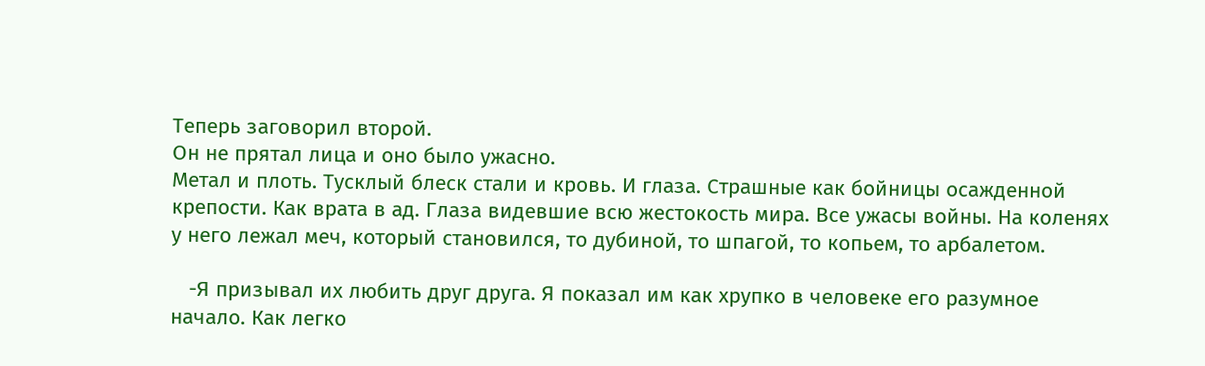Теперь заговорил второй.
Он не прятал лица и оно было ужасно.
Метал и плоть. Тусклый блеск стали и кровь. И глаза. Страшные как бойницы осажденной крепости. Как врата в ад. Глаза видевшие всю жестокость мира. Все ужасы войны. На коленях у него лежал меч, который становился, то дубиной, то шпагой, то копьем, то арбалетом.

   -Я призывал их любить друг друга. Я показал им как хрупко в человеке его разумное начало. Как легко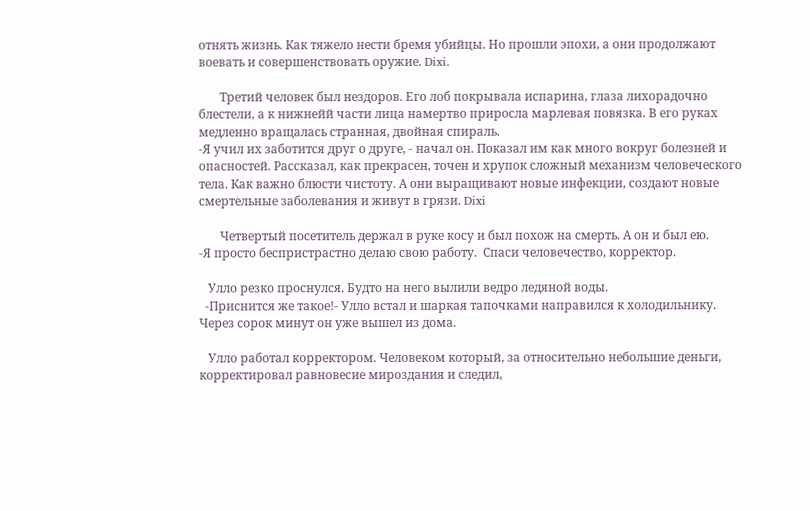отнять жизнь. Как тяжело нести бремя убийцы. Но прошли эпохи, а они продолжают воевать и совершенствовать оружие. Dixi.

       Третий человек был нездоров. Его лоб покрывала испарина, глаза лихорадочно блестели, а к нижнейй части лица намертво приросла марлевая повязка. В его руках медленно вращалась странная, двойная спираль.
-Я учил их заботится друг о друге, - начал он. Показал им как много вокруг болезней и опасностей. Рассказал, как прекрасен, точен и хрупок сложный механизм человеческого тела. Как важно блюсти чистоту. А они выращивают новые инфекции, создают новые смертельные заболевания и живут в грязи. Dixi

       Четвертый посетитель держал в руке косу и был похож на смерть. А он и был ею.
-Я просто беспристрастно делаю свою работу.  Спаси человечество, корректор.

   Улло резко проснулся. Будто на него вылили ведро ледяной воды.
  -Приснится же такое!- Улло встал и шаркая тапочками направился к холодильнику.
Через сорок минут он уже вышел из дома.

   Улло работал корректором. Человеком который, за относительно небольшие деньги, корректировал равновесие мироздания и следил,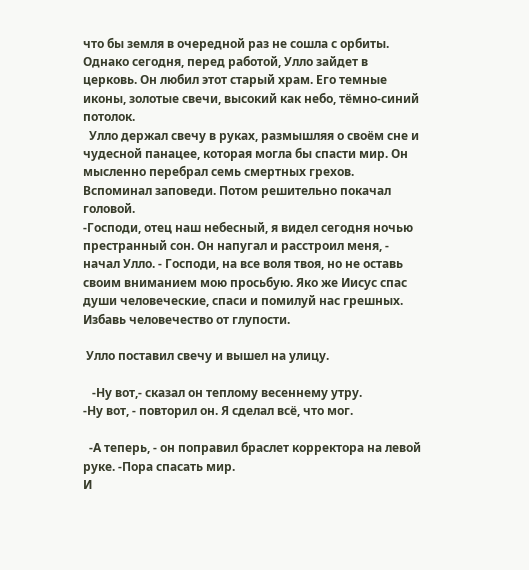что бы земля в очередной раз не сошла с орбиты. Однако сегодня, перед работой, Улло зайдет в церковь. Он любил этот старый храм. Его темные иконы, золотые свечи, высокий как небо, тёмно-синий потолок.
  Улло держал свечу в руках, размышляя о своём сне и чудесной панацее, которая могла бы спасти мир. Он мысленно перебрал семь смертных грехов. Вспоминал заповеди. Потом решительно покачал головой.
-Господи, отец наш небесный, я видел сегодня ночью престранный сон. Он напугал и расстроил меня, - начал Улло. - Господи, на все воля твоя, но не оставь своим вниманием мою просьбую. Яко же Иисус спас души человеческие, спаси и помилуй нас грешных.
Избавь человечество от глупости.

 Улло поставил свечу и вышел на улицу.

   -Ну вот,- сказал он теплому весеннему утру.
-Ну вот, - повторил он. Я сделал всё, что мог.

  -А теперь, - он поправил браслет корректора на левой руке. -Пора спасать мир.
И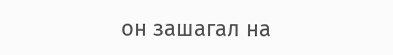он зашагал на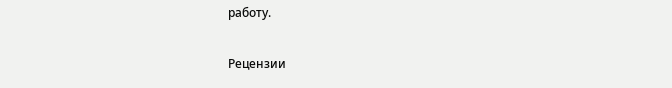работу.


Рецензии